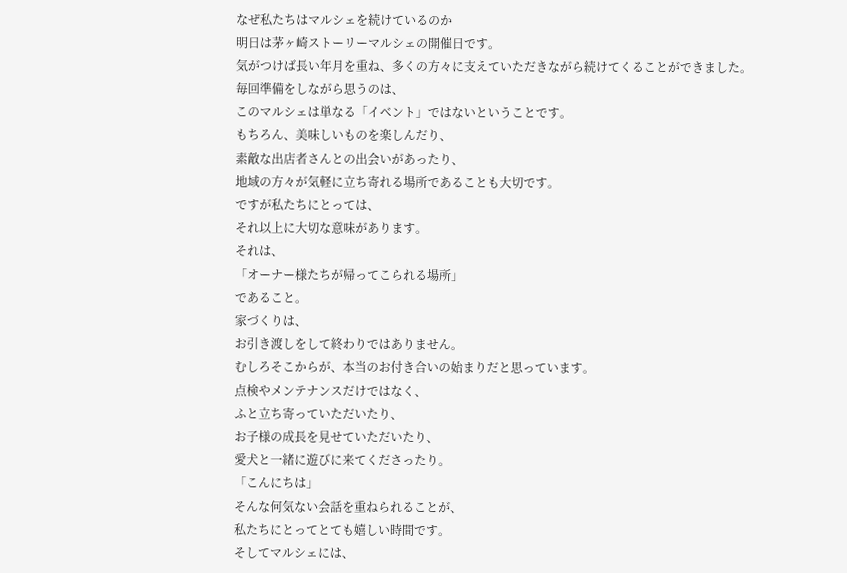なぜ私たちはマルシェを続けているのか
明日は茅ヶ崎ストーリーマルシェの開催日です。
気がつけば長い年月を重ね、多くの方々に支えていただきながら続けてくることができました。
毎回準備をしながら思うのは、
このマルシェは単なる「イベント」ではないということです。
もちろん、美味しいものを楽しんだり、
素敵な出店者さんとの出会いがあったり、
地域の方々が気軽に立ち寄れる場所であることも大切です。
ですが私たちにとっては、
それ以上に大切な意味があります。
それは、
「オーナー様たちが帰ってこられる場所」
であること。
家づくりは、
お引き渡しをして終わりではありません。
むしろそこからが、本当のお付き合いの始まりだと思っています。
点検やメンテナンスだけではなく、
ふと立ち寄っていただいたり、
お子様の成長を見せていただいたり、
愛犬と一緒に遊びに来てくださったり。
「こんにちは」
そんな何気ない会話を重ねられることが、
私たちにとってとても嬉しい時間です。
そしてマルシェには、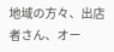地域の方々、出店者さん、オー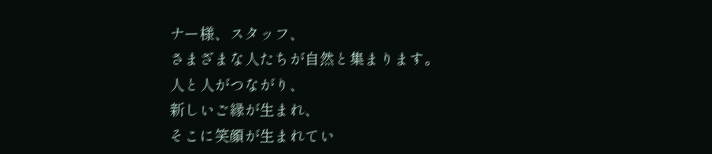ナー様、スタッフ、
さまざまな人たちが自然と集まります。
人と人がつながり、
新しいご縁が生まれ、
そこに笑顔が生まれてい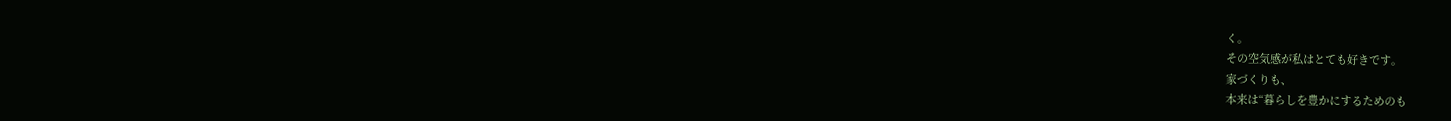く。
その空気感が私はとても好きです。
家づくりも、
本来は“暮らしを豊かにするためのも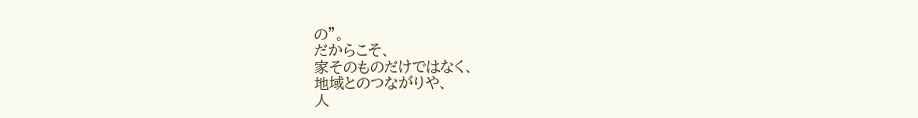の”。
だからこそ、
家そのものだけではなく、
地域とのつながりや、
人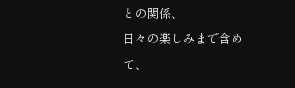との関係、
日々の楽しみまで含めて、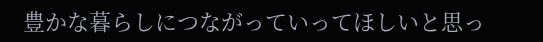豊かな暮らしにつながっていってほしいと思っ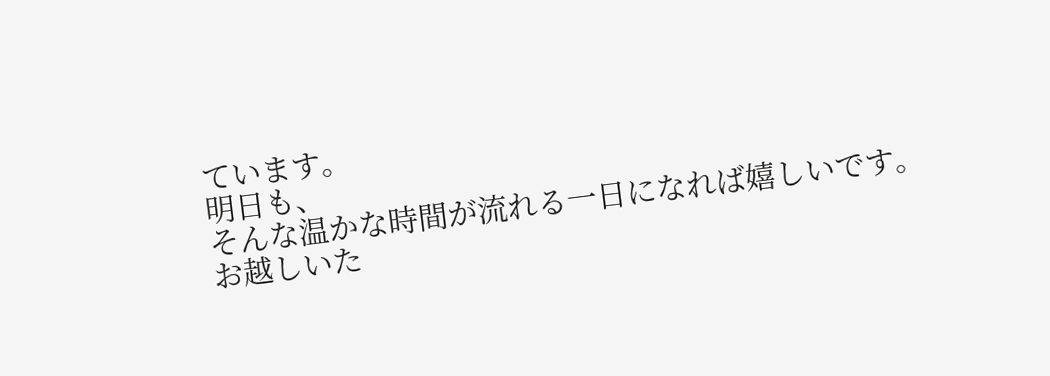ています。
明日も、
そんな温かな時間が流れる一日になれば嬉しいです。
お越しいた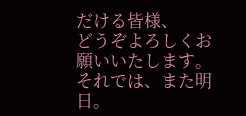だける皆様、
どうぞよろしくお願いいたします。
それでは、また明日。